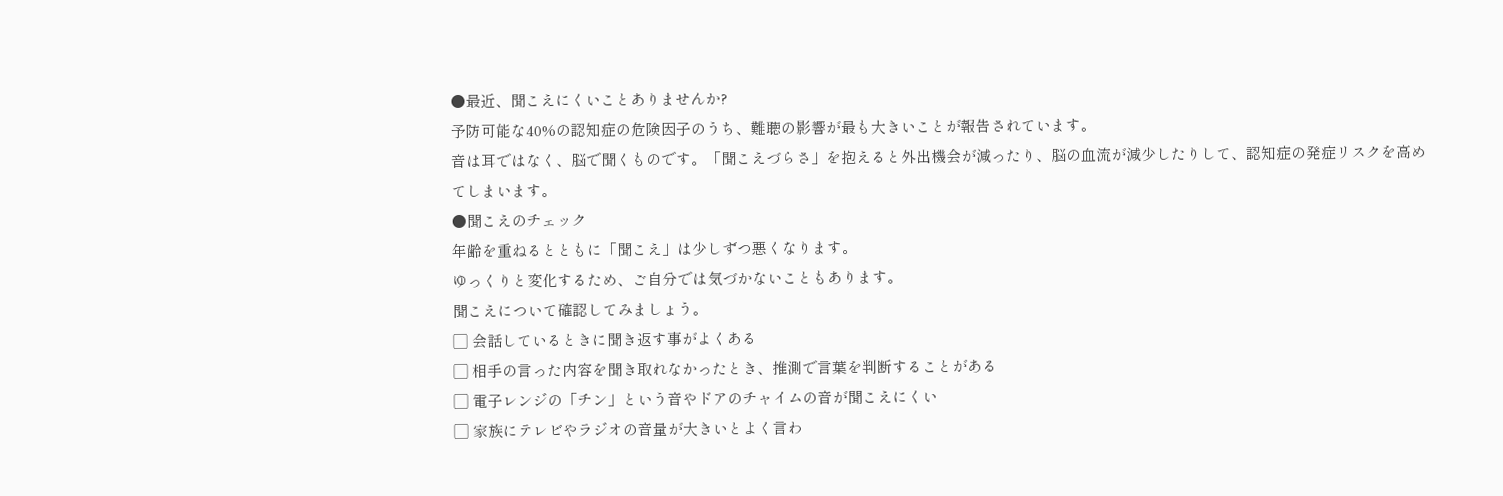●最近、聞こえにくいことありませんか?
予防可能な40%の認知症の危険因子のうち、難聴の影響が最も大きいことが報告されています。
音は耳ではなく、脳で聞くものです。「聞こえづらさ」を抱えると外出機会が減ったり、脳の血流が減少したりして、認知症の発症リスクを高めてしまいます。
●聞こえのチェック
年齢を重ねるとともに「聞こえ」は少しずつ悪くなります。
ゆっくりと変化するため、ご自分では気づかないこともあります。
聞こえについて確認してみましょう。
▢ 会話しているときに聞き返す事がよくある
▢ 相手の言った内容を聞き取れなかったとき、推測で言葉を判断することがある
▢ 電子レンジの「チン」という音やドアのチャイムの音が聞こえにくい
▢ 家族にテレビやラジオの音量が大きいとよく言わ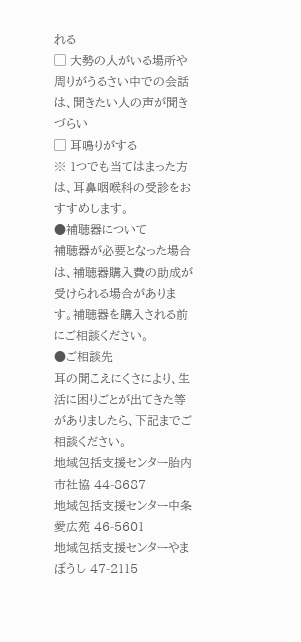れる
▢ 大勢の人がいる場所や周りがうるさい中での会話は、聞きたい人の声が聞きづらい
▢ 耳鳴りがする
※ 1つでも当てはまった方は、耳鼻咽喉科の受診をおすすめします。
●補聴器について
補聴器が必要となった場合は、補聴器購入費の助成が受けられる場合があります。補聴器を購入される前にご相談ください。
●ご相談先
耳の聞こえにくさにより、生活に困りごとが出てきた等がありましたら、下記までご相談ください。
地域包括支援センター胎内市社協 44-8687
地域包括支援センター中条愛広苑 46-5601
地域包括支援センターやまぼうし 47-2115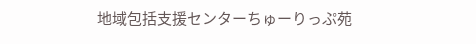地域包括支援センターちゅーりっぷ苑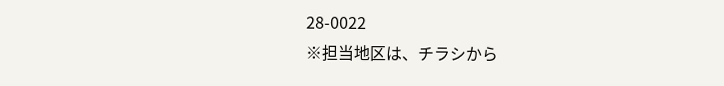28-0022
※担当地区は、チラシから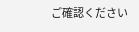ご確認ください